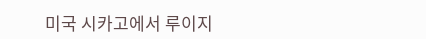미국 시카고에서 루이지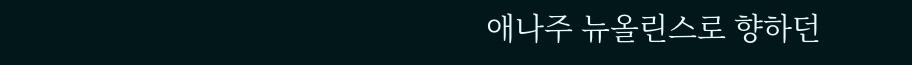애나주 뉴올린스로 향하던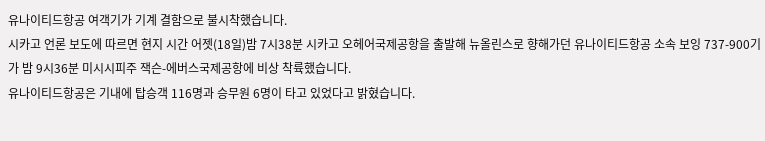유나이티드항공 여객기가 기계 결함으로 불시착했습니다.
시카고 언론 보도에 따르면 현지 시간 어젯(18일)밤 7시38분 시카고 오헤어국제공항을 출발해 뉴올린스로 향해가던 유나이티드항공 소속 보잉 737-900기가 밤 9시36분 미시시피주 잭슨-에버스국제공항에 비상 착륙했습니다.
유나이티드항공은 기내에 탑승객 116명과 승무원 6명이 타고 있었다고 밝혔습니다.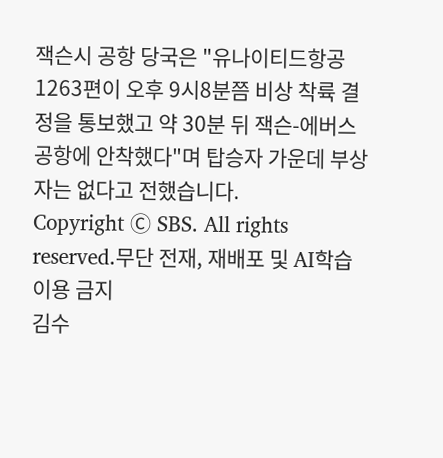잭슨시 공항 당국은 "유나이티드항공 1263편이 오후 9시8분쯤 비상 착륙 결정을 통보했고 약 30분 뒤 잭슨-에버스 공항에 안착했다"며 탑승자 가운데 부상자는 없다고 전했습니다.
Copyright Ⓒ SBS. All rights reserved.무단 전재, 재배포 및 AI학습 이용 금지
김수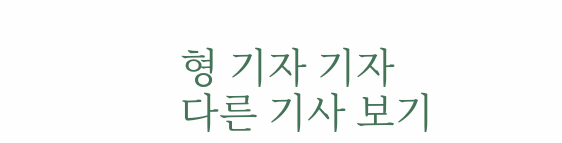형 기자 기자
다른 기사 보기